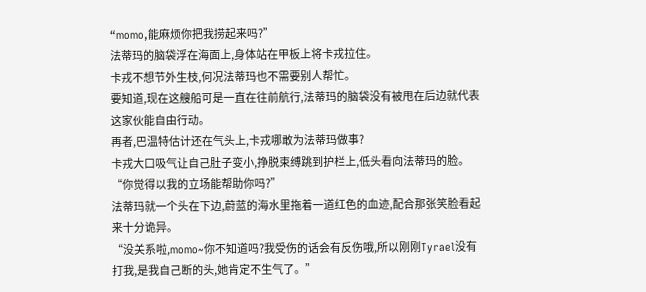“momo,能麻烦你把我捞起来吗?”
法蒂玛的脑袋浮在海面上,身体站在甲板上将卡戎拉住。
卡戎不想节外生枝,何况法蒂玛也不需要别人帮忙。
要知道,现在这艘船可是一直在往前航行,法蒂玛的脑袋没有被甩在后边就代表这家伙能自由行动。
再者,巴温特估计还在气头上,卡戎哪敢为法蒂玛做事?
卡戎大口吸气让自己肚子变小,挣脱束缚跳到护栏上,低头看向法蒂玛的脸。
“你觉得以我的立场能帮助你吗?”
法蒂玛就一个头在下边,蔚蓝的海水里拖着一道红色的血迹,配合那张笑脸看起来十分诡异。
“没关系啦,momo~你不知道吗?我受伤的话会有反伤哦,所以刚刚Tyrael没有打我,是我自己断的头,她肯定不生气了。”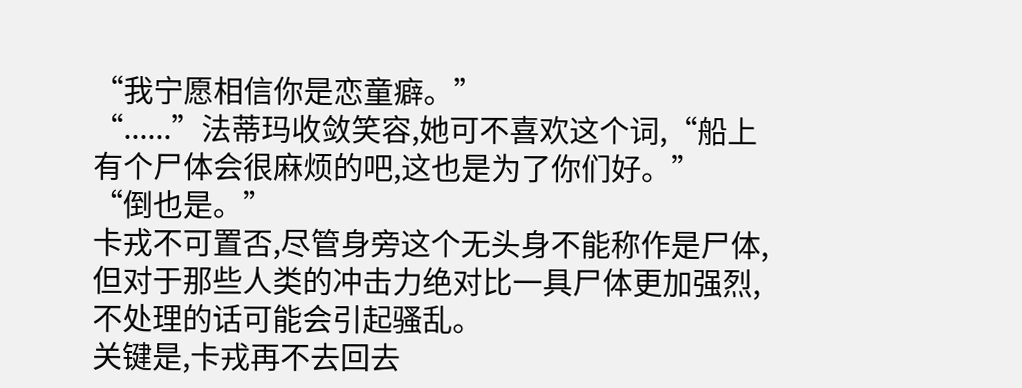“我宁愿相信你是恋童癖。”
“......”法蒂玛收敛笑容,她可不喜欢这个词,“船上有个尸体会很麻烦的吧,这也是为了你们好。”
“倒也是。”
卡戎不可置否,尽管身旁这个无头身不能称作是尸体,但对于那些人类的冲击力绝对比一具尸体更加强烈,不处理的话可能会引起骚乱。
关键是,卡戎再不去回去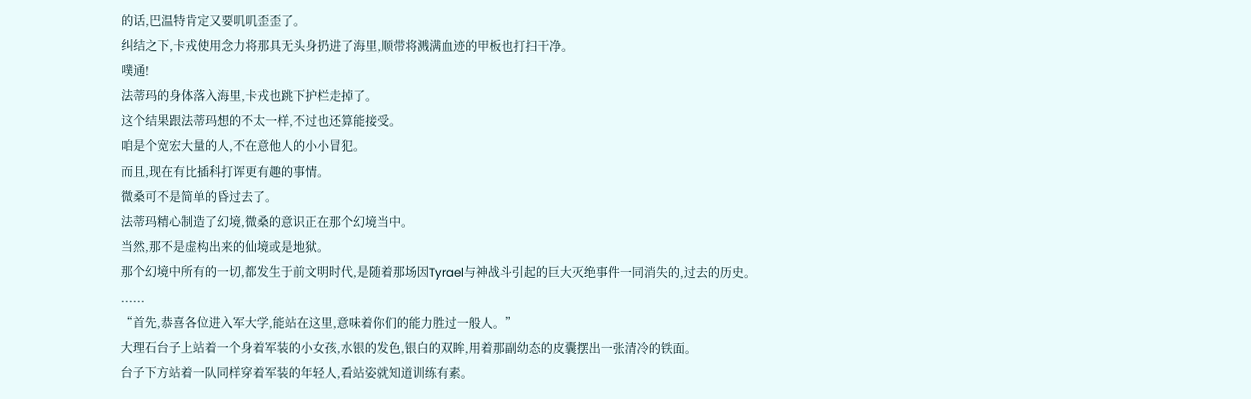的话,巴温特肯定又要叽叽歪歪了。
纠结之下,卡戎使用念力将那具无头身扔进了海里,顺带将溅满血迹的甲板也打扫干净。
噗通!
法蒂玛的身体落入海里,卡戎也跳下护栏走掉了。
这个结果跟法蒂玛想的不太一样,不过也还算能接受。
咱是个宽宏大量的人,不在意他人的小小冒犯。
而且,现在有比插科打诨更有趣的事情。
微桑可不是简单的昏过去了。
法蒂玛精心制造了幻境,微桑的意识正在那个幻境当中。
当然,那不是虚构出来的仙境或是地狱。
那个幻境中所有的一切,都发生于前文明时代,是随着那场因Tyrael与神战斗引起的巨大灭绝事件一同消失的,过去的历史。
......
“首先,恭喜各位进入军大学,能站在这里,意味着你们的能力胜过一般人。”
大理石台子上站着一个身着军装的小女孩,水银的发色,银白的双眸,用着那副幼态的皮囊摆出一张清冷的铁面。
台子下方站着一队同样穿着军装的年轻人,看站姿就知道训练有素。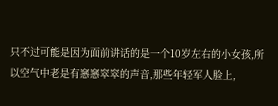只不过可能是因为面前讲话的是一个10岁左右的小女孩,所以空气中老是有窸窸窣窣的声音,那些年轻军人脸上,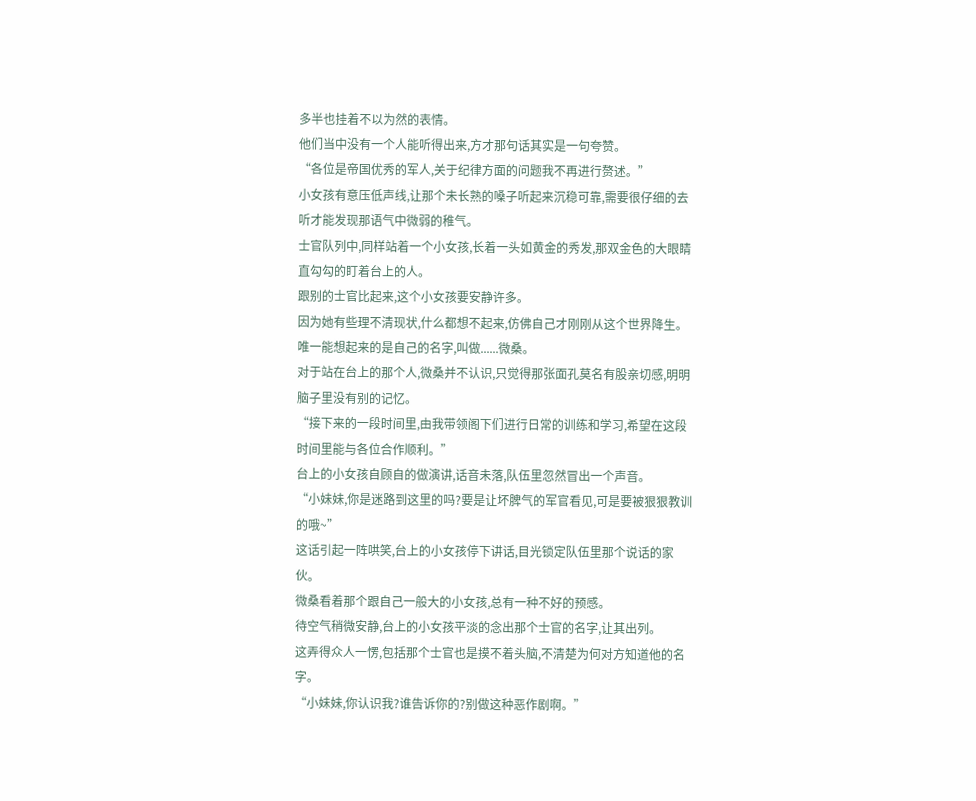多半也挂着不以为然的表情。
他们当中没有一个人能听得出来,方才那句话其实是一句夸赞。
“各位是帝国优秀的军人,关于纪律方面的问题我不再进行赘述。”
小女孩有意压低声线,让那个未长熟的嗓子听起来沉稳可靠,需要很仔细的去听才能发现那语气中微弱的稚气。
士官队列中,同样站着一个小女孩,长着一头如黄金的秀发,那双金色的大眼睛直勾勾的盯着台上的人。
跟别的士官比起来,这个小女孩要安静许多。
因为她有些理不清现状,什么都想不起来,仿佛自己才刚刚从这个世界降生。
唯一能想起来的是自己的名字,叫做......微桑。
对于站在台上的那个人,微桑并不认识,只觉得那张面孔莫名有股亲切感,明明脑子里没有别的记忆。
“接下来的一段时间里,由我带领阁下们进行日常的训练和学习,希望在这段时间里能与各位合作顺利。”
台上的小女孩自顾自的做演讲,话音未落,队伍里忽然冒出一个声音。
“小妹妹,你是迷路到这里的吗?要是让坏脾气的军官看见,可是要被狠狠教训的哦~”
这话引起一阵哄笑,台上的小女孩停下讲话,目光锁定队伍里那个说话的家伙。
微桑看着那个跟自己一般大的小女孩,总有一种不好的预感。
待空气稍微安静,台上的小女孩平淡的念出那个士官的名字,让其出列。
这弄得众人一愣,包括那个士官也是摸不着头脑,不清楚为何对方知道他的名字。
“小妹妹,你认识我?谁告诉你的?别做这种恶作剧啊。”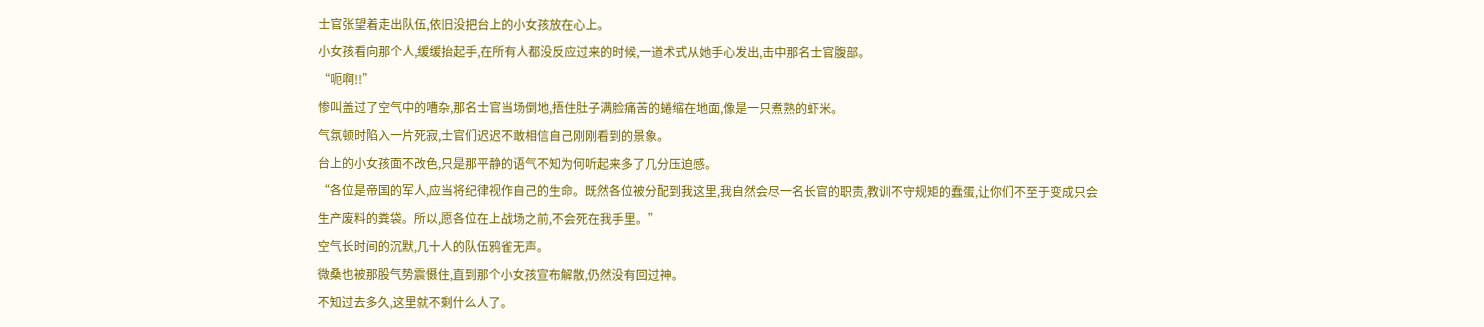士官张望着走出队伍,依旧没把台上的小女孩放在心上。
小女孩看向那个人,缓缓抬起手,在所有人都没反应过来的时候,一道术式从她手心发出,击中那名士官腹部。
“呃啊!!”
惨叫盖过了空气中的嘈杂,那名士官当场倒地,捂住肚子满脸痛苦的蜷缩在地面,像是一只煮熟的虾米。
气氛顿时陷入一片死寂,士官们迟迟不敢相信自己刚刚看到的景象。
台上的小女孩面不改色,只是那平静的语气不知为何听起来多了几分压迫感。
“各位是帝国的军人,应当将纪律视作自己的生命。既然各位被分配到我这里,我自然会尽一名长官的职责,教训不守规矩的蠢蛋,让你们不至于变成只会生产废料的粪袋。所以,愿各位在上战场之前,不会死在我手里。”
空气长时间的沉默,几十人的队伍鸦雀无声。
微桑也被那股气势震慑住,直到那个小女孩宣布解散,仍然没有回过神。
不知过去多久,这里就不剩什么人了。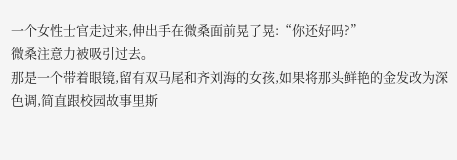一个女性士官走过来,伸出手在微桑面前晃了晃:“你还好吗?”
微桑注意力被吸引过去。
那是一个带着眼镜,留有双马尾和齐刘海的女孩,如果将那头鲜艳的金发改为深色调,简直跟校园故事里斯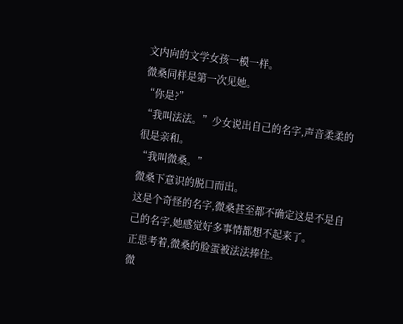文内向的文学女孩一模一样。
微桑同样是第一次见她。
“你是?”
“我叫法法。”少女说出自己的名字,声音柔柔的很是亲和。
“我叫微桑。”
微桑下意识的脱口而出。
这是个奇怪的名字,微桑甚至都不确定这是不是自己的名字,她感觉好多事情都想不起来了。
正思考着,微桑的脸蛋被法法捧住。
微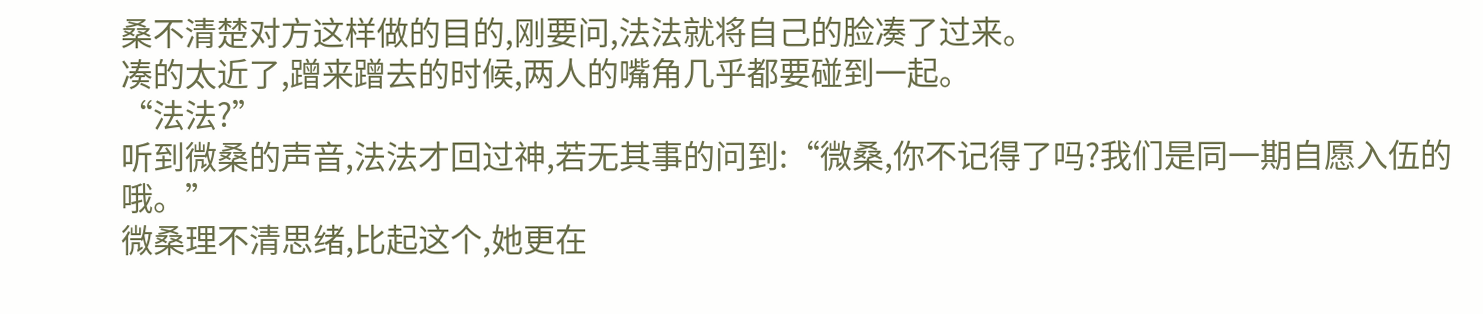桑不清楚对方这样做的目的,刚要问,法法就将自己的脸凑了过来。
凑的太近了,蹭来蹭去的时候,两人的嘴角几乎都要碰到一起。
“法法?”
听到微桑的声音,法法才回过神,若无其事的问到:“微桑,你不记得了吗?我们是同一期自愿入伍的哦。”
微桑理不清思绪,比起这个,她更在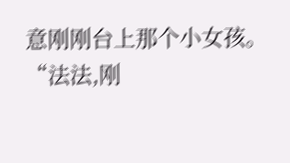意刚刚台上那个小女孩。
“法法,刚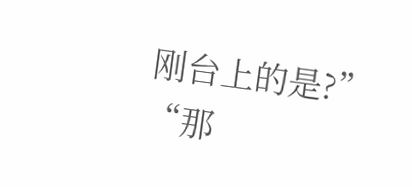刚台上的是?”
“那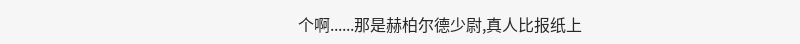个啊......那是赫柏尔德少尉,真人比报纸上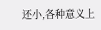还小,各种意义上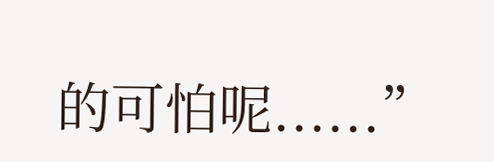的可怕呢......”